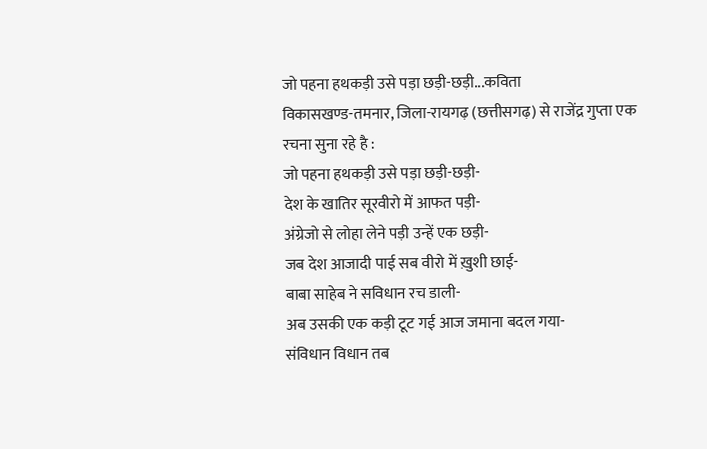जो पहना हथकड़ी उसे पड़ा छड़ी-छड़ी...कविता
विकासखण्ड-तमनार, जिला-रायगढ़ (छत्तीसगढ़) से राजेंद्र गुप्ता एक रचना सुना रहे है :
जो पहना हथकड़ी उसे पड़ा छड़ी-छड़ी-
देश के खातिर सूरवीरो में आफत पड़ी-
अंग्रेजो से लोहा लेने पड़ी उन्हें एक छड़ी-
जब देश आजादी पाई सब वीरो में ख़ुशी छाई-
बाबा साहेब ने सविधान रच डाली-
अब उसकी एक कड़ी टूट गई आज जमाना बदल गया-
संविधान विधान तब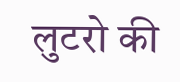लुटरो की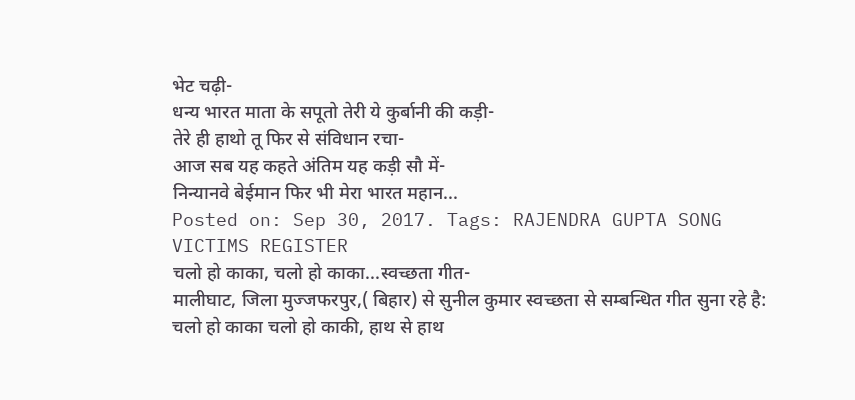भेट चढ़ी-
धन्य भारत माता के सपूतो तेरी ये कुर्बानी की कड़ी-
तेरे ही हाथो तू फिर से संविधान रचा-
आज सब यह कहते अंतिम यह कड़ी सौ में-
निन्यानवे बेईमान फिर भी मेरा भारत महान...
Posted on: Sep 30, 2017. Tags: RAJENDRA GUPTA SONG VICTIMS REGISTER
चलो हो काका, चलो हो काका...स्वच्छता गीत-
मालीघाट, जिला मुज्जफरपुर,( बिहार) से सुनील कुमार स्वच्छता से सम्बन्धित गीत सुना रहे है:
चलो हो काका चलो हो काकी, हाथ से हाथ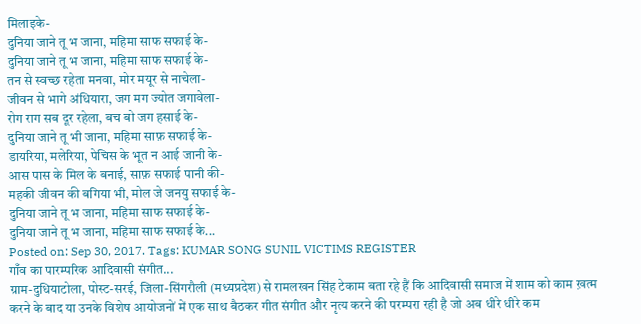मिलाइके-
दुनिया जाने तू भ जाना, महिमा साफ सफाई के-
दुनिया जाने तू भ जाना, महिमा साफ सफाई के-
तन से स्वच्छ रहेता मनवा, मोर मयूर से नाचेला-
जीवन से भागे अंधियारा, जग मग ज्योत जगावेला-
रोग राग सब दूर रहेला, बच बो जग हसाई के-
दुनिया जाने तू भी जाना, महिमा साफ़ सफाई के-
डायरिया, मलेरिया, पेचिस के भूत न आई जानी के-
आस पास के मिल के बनाई, साफ़ सफाई पानी की-
महकी जीवन की बगिया भी, मोल जे जनयु सफाई के-
दुनिया जाने तू भ जाना, महिमा साफ सफाई के-
दुनिया जाने तू भ जाना, महिमा साफ सफाई के...
Posted on: Sep 30, 2017. Tags: KUMAR SONG SUNIL VICTIMS REGISTER
गाँव का पारम्परिक आदिवासी संगीत...
ग्राम-दुधियाटोला, पोस्ट-सरई, जिला-सिंगरौली (मध्यप्रदेश) से रामलखन सिंह टेकाम बता रहे हैं कि आदिवासी समाज में शाम को काम ख़त्म करने के बाद या उनके विशेष आयोजनों में एक साथ बैठकर गीत संगीत और नृत्य करने की परम्परा रही है जो अब धीरे धीरे कम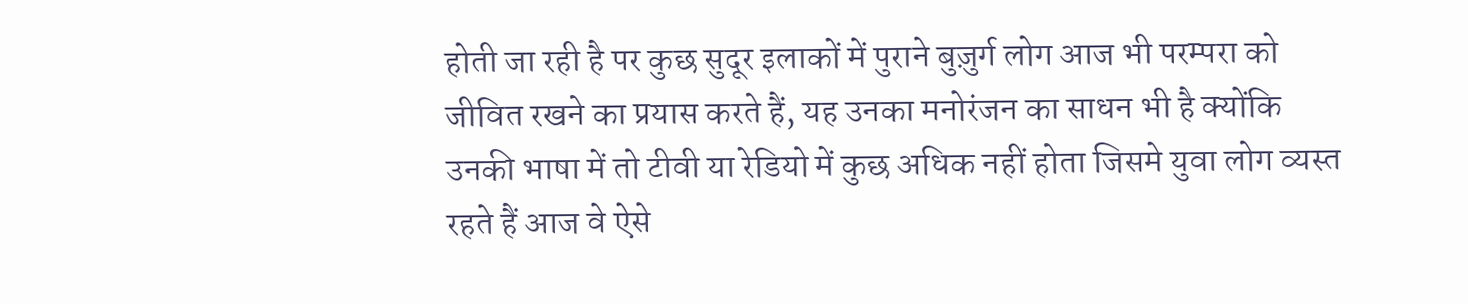होती जा रही है पर कुछ सुदूर इलाकों में पुराने बुज़ुर्ग लोग आज भी परम्परा को जीवित रखने का प्रयास करते हैं, यह उनका मनोरंजन का साधन भी है क्योंकि उनकी भाषा में तो टीवी या रेडियो में कुछ अधिक नहीं होता जिसमे युवा लोग व्यस्त रहते हैं आज वे ऐसे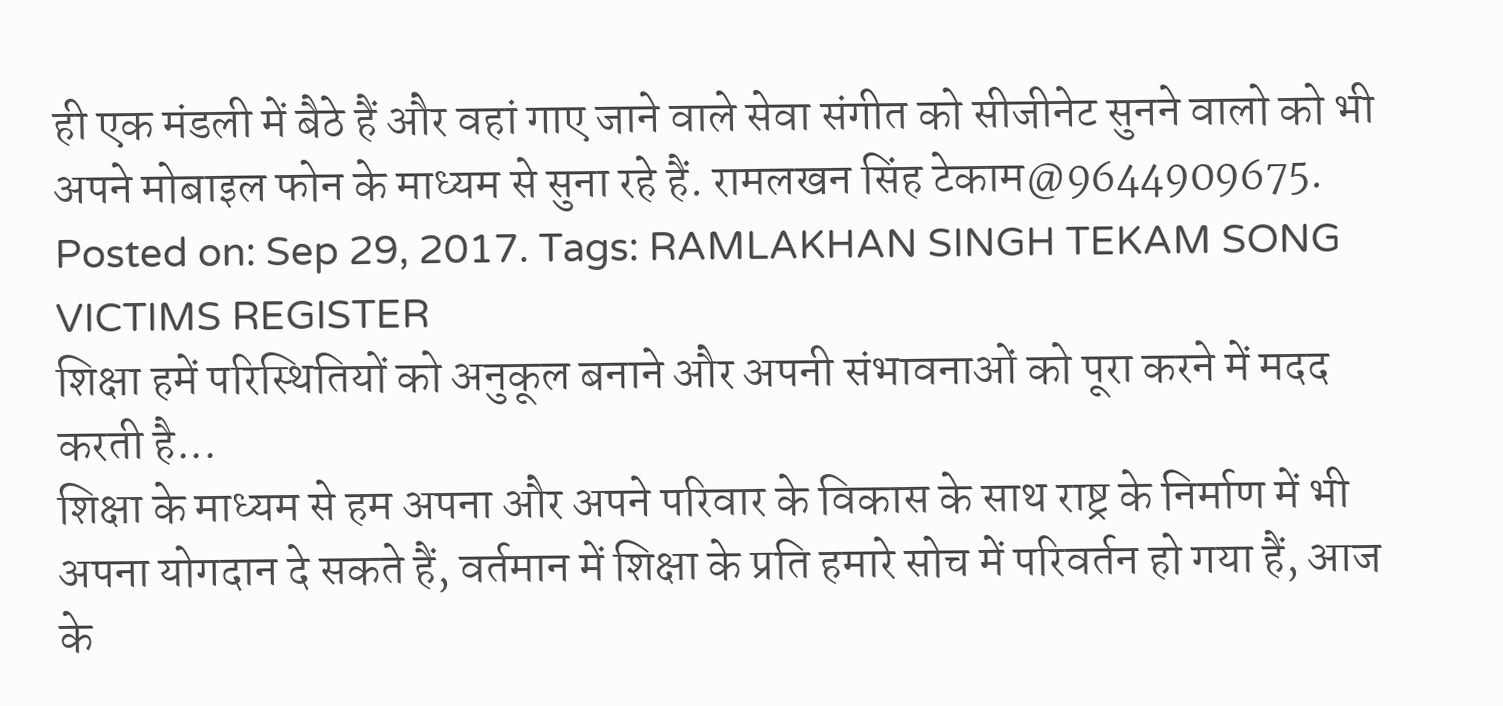ही एक मंडली में बैठे हैं और वहां गाए जाने वाले सेवा संगीत को सीजीनेट सुनने वालो को भी अपने मोबाइल फोन के माध्यम से सुना रहे हैं. रामलखन सिंह टेकाम@9644909675.
Posted on: Sep 29, 2017. Tags: RAMLAKHAN SINGH TEKAM SONG VICTIMS REGISTER
शिक्षा हमें परिस्थितियों को अनुकूल बनाने और अपनी संभावनाओं को पूरा करने में मदद करती है...
शिक्षा के माध्यम से हम अपना और अपने परिवार के विकास के साथ राष्ट्र के निर्माण में भी अपना योगदान दे सकते हैं, वर्तमान में शिक्षा के प्रति हमारे सोच में परिवर्तन हो गया हैं, आज के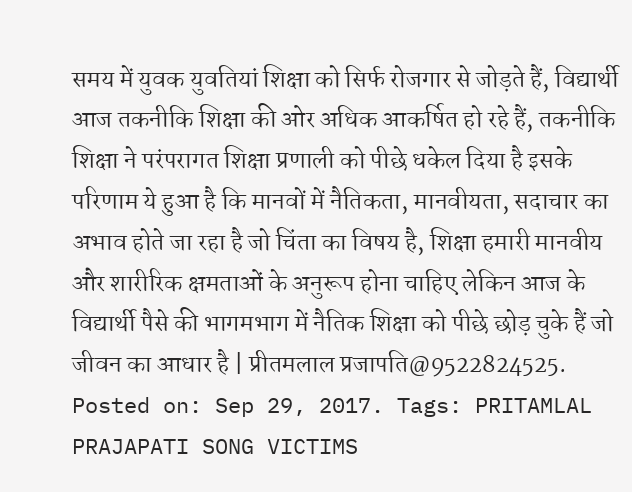समय में युवक युवतियां शिक्षा को सिर्फ रोजगार से जोड़ते हैं, विद्यार्थी आज तकनीकि शिक्षा की ओर अधिक आकर्षित हो रहे हैं, तकनीकि शिक्षा ने परंपरागत शिक्षा प्रणाली को पीछे धकेल दिया है इसके परिणाम ये हुआ है कि मानवों में नैतिकता, मानवीयता, सदाचार का अभाव होते जा रहा है जो चिंता का विषय है, शिक्षा हमारी मानवीय और शारीरिक क्षमताओं के अनुरूप होना चाहिए लेकिन आज के विद्यार्थी पैसे की भागमभाग में नैतिक शिक्षा को पीछे छोड़ चुके हैं जो जीवन का आधार है | प्रीतमलाल प्रजापति@9522824525.
Posted on: Sep 29, 2017. Tags: PRITAMLAL PRAJAPATI SONG VICTIMS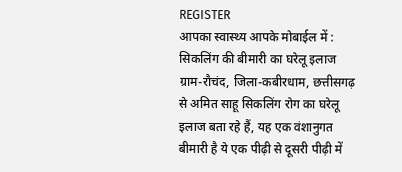REGISTER
आपका स्वास्थ्य आपके मोबाईल में : सिकलिंग की बीमारी का घरेलू इलाज
ग्राम-रौचंद, जिला-कबीरधाम, छत्तीसगढ़ से अमित साहू सिकलिंग रोग का घरेलू इलाज बता रहे हैं, यह एक वंशानुगत बीमारी है ये एक पीढ़ी से दूसरी पीढ़ी में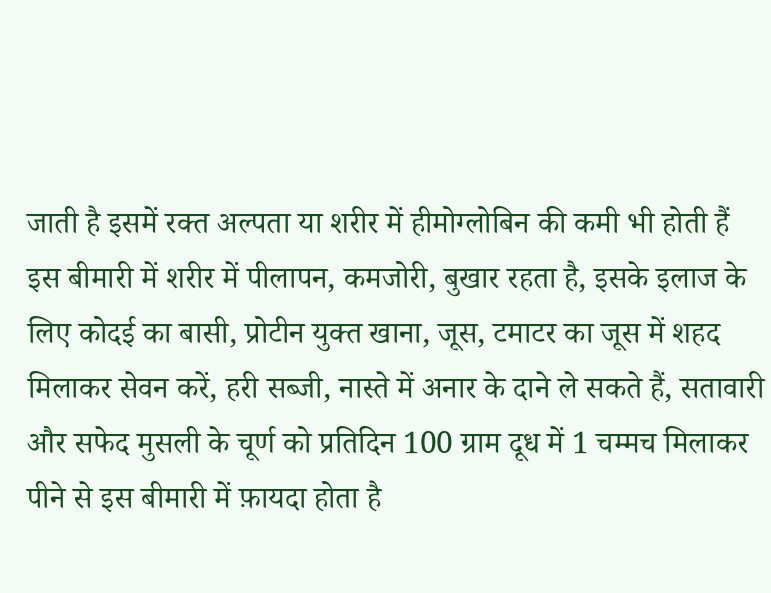जाती है इसमें रक्त अल्पता या शरीर में हीमोग्लोबिन की कमी भी होती हैं इस बीमारी में शरीर में पीलापन, कमजोरी, बुखार रहता है, इसके इलाज के लिए कोदई का बासी, प्रोटीन युक्त खाना, जूस, टमाटर का जूस में शहद मिलाकर सेवन करें, हरी सब्जी, नास्ते में अनार के दाने ले सकते हैं, सतावारी और सफेद मुसली के चूर्ण को प्रतिदिन 100 ग्राम दूध में 1 चम्मच मिलाकर पीने से इस बीमारी में फ़ायदा होता है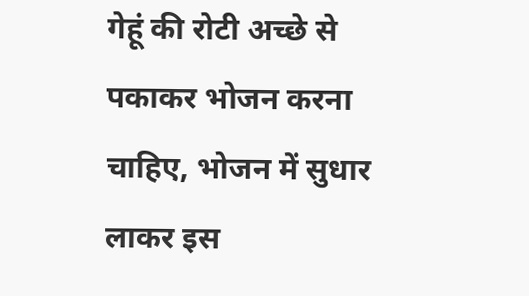गेहूं की रोटी अच्छे से पकाकर भोजन करना चाहिए, भोजन में सुधार लाकर इस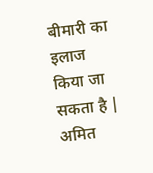बीमारी का इलाज किया जा सकता है | अमित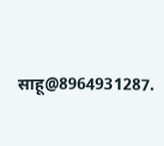साहू@8964931287.